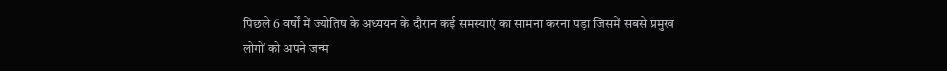पिछले 6 वर्षों में ज्योतिष के अध्ययन के दौरान कई समस्याएं का सामना करना पड़ा जिसमें सबसे प्रमुख लोगों को अपने जन्म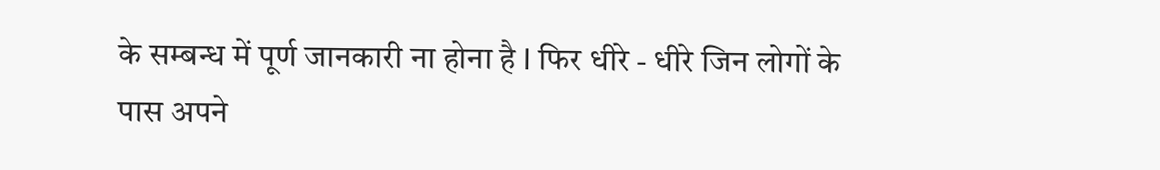के सम्बन्ध में पूर्ण जानकारी ना होना है I फिर धीरे - धीरे जिन लोगों के पास अपने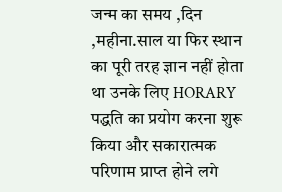जन्म का समय ,दिन ,महीना.साल या फिर स्थान का पूरी तरह ज्ञान नहीं होता था उनके लिए HORARY पद्धति का प्रयोग करना शुरू किया और सकारात्मक परिणाम प्राप्त होने लगे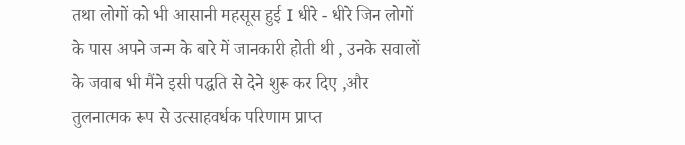तथा लोगों को भी आसानी महसूस हुई I धीरे - धीरे जिन लोगों के पास अपने जन्म के बारे में जानकारी होती थी , उनके सवालों के जवाब भी मैंने इसी पद्धति से देने शुरू कर दिए ,और तुलनात्मक रूप से उत्साहवर्धक परिणाम प्राप्त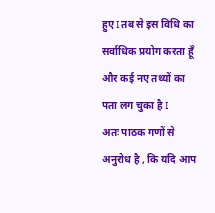हुए I तब से इस विधि का सर्वाधिक प्रयोग करता हूँ और कई नए तथ्यों का पता लग चुका है I
अतः पाठक गणों से अनुरोध है , कि यदि आप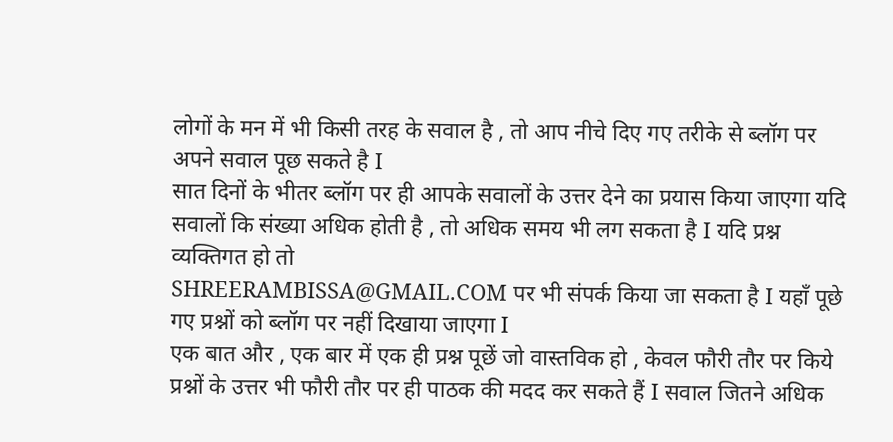लोगों के मन में भी किसी तरह के सवाल है , तो आप नीचे दिए गए तरीके से ब्लॉग पर अपने सवाल पूछ सकते है I
सात दिनों के भीतर ब्लॉग पर ही आपके सवालों के उत्तर देने का प्रयास किया जाएगा यदि सवालों कि संख्या अधिक होती है , तो अधिक समय भी लग सकता है I यदि प्रश्न व्यक्तिगत हो तो
SHREERAMBISSA@GMAIL.COM पर भी संपर्क किया जा सकता है I यहाँ पूछे गए प्रश्नों को ब्लॉग पर नहीं दिखाया जाएगा I
एक बात और , एक बार में एक ही प्रश्न पूछें जो वास्तविक हो , केवल फौरी तौर पर किये प्रश्नों के उत्तर भी फौरी तौर पर ही पाठक की मदद कर सकते हैं I सवाल जितने अधिक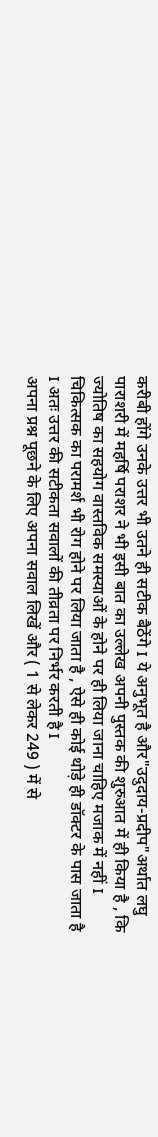करीबी होंगे उनके उत्तर भी उतने ही सटीक बैठेंगे I ये अनुभूत है और"उदुदाय-प्रदीप"अर्थात लघु पाराशरी में महर्षि पराशर ने भी इसी बात का उल्लेख अपनी पुस्तक की शुरुआत में ही किया है , कि ज्योतिष का सहयोग वास्तविक समस्याओं के होने पर ही लिया जाना चाहिए मजाक में नहीं I चिकित्सक का परामर्श भी रोग होने पर लिया जाता है , ऐसे ही कोई थोड़े ही डॉक्टर के पास जाता है I अतः उत्तर की सटीकता सवालों की तीव्रता पर निर्भर करती है I
अपना प्रश्न पूछने के लिए अपना सवाल लिखें और ( 1 से लेकर 249 ) में से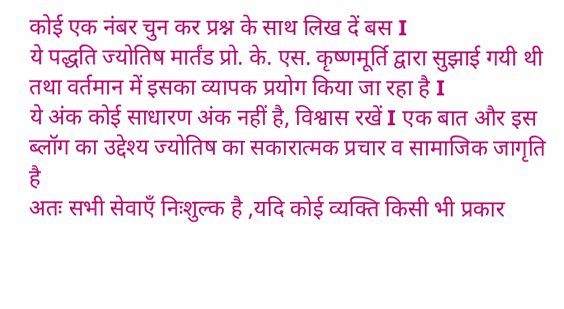कोई एक नंबर चुन कर प्रश्न के साथ लिख दें बस I
ये पद्धति ज्योतिष मार्तंड प्रो. के. एस. कृष्णमूर्ति द्वारा सुझाई गयी थी तथा वर्तमान में इसका व्यापक प्रयोग किया जा रहा है I
ये अंक कोई साधारण अंक नहीं है, विश्वास रखें I एक बात और इस ब्लॉग का उद्देश्य ज्योतिष का सकारात्मक प्रचार व सामाजिक जागृति है
अतः सभी सेवाएँ निःशुल्क है ,यदि कोई व्यक्ति किसी भी प्रकार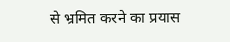से भ्रमित करने का प्रयास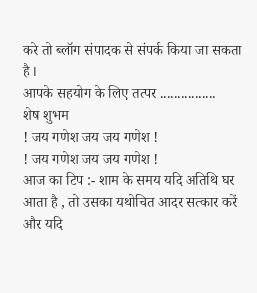करे तो ब्लॉग संपादक से संपर्क किया जा सकता है I
आपके सहयोग के लिए तत्पर ................
शेष शुभम
! जय गणेश जय जय गणेश !
! जय गणेश जय जय गणेश !
आज का टिप :- शाम के समय यदि अतिथि घर आता है , तो उसका यथोचित आदर सत्कार करें और यदि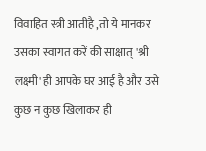विवाहित स्त्री आतीहै ,तो ये मानकर उसका स्वागत करें की साक्षात् 'श्री लक्ष्मी' ही आपके घर आई है और उसे कुछ न कुछ खिलाकर ही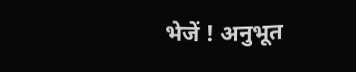भेजें ! अनुभूत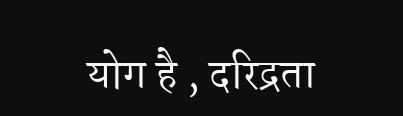योग है , दरिद्रता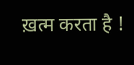ख़त्म करता है !